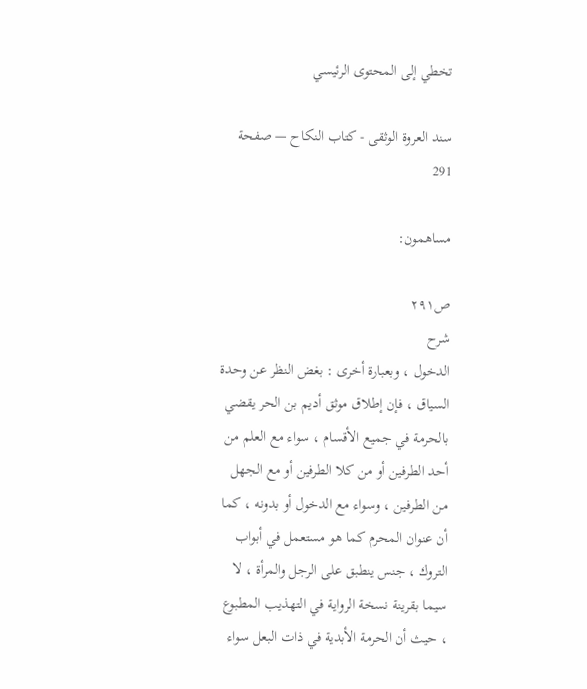تخطي إلى المحتوى الرئيسي

سند العروة الوثقى - كتاب النكاح — صفحة 291

مساهمون:

ص٢٩١
شرح
الدخول ، وبعبارة أخرى : بغض النظر عن وحدة السياق ، فإن إطلاق موثق أديم بن الحر يقضي بالحرمة في جميع الأقسام ، سواء مع العلم من أحد الطرفين أو من كلا الطرفين أو مع الجهل من الطرفين ، وسواء مع الدخول أو بدونه ، كما أن عنوان المحرم كما هو مستعمل في أبواب التروك ، جنس ينطبق على الرجل والمرأة ، لا سيما بقرينة نسخة الرواية في التهذيب المطبوع ، حيث أن الحرمة الأبدية في ذات البعل سواء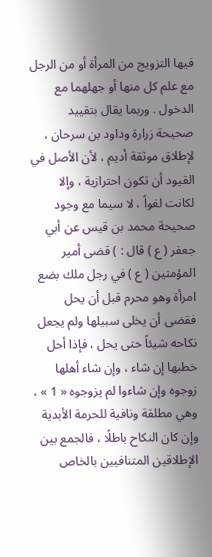فيها التزويج من المرأة أو من الرجل مع علم كل منها أو جهلهما مع الدخول . وربما يقال بتقييد صحيحة زرارة وداود بن سرحان ، لإطلاق موثقة أديم ، لأن الأصل في القيود أن تكون احترازية ، وإلا لكانت لغواً ، لا سيما مع وجود صحيحة محمد بن قيس عن أبي جعفر ( ع ) قال : ) قضى أمير المؤمنين ( ع ) في رجل ملك بضع امرأة وهو محرم قبل أن يحل فقضى أن يخلى سبيلها ولم يجعل نكاحه شيئاً حتى يحل ، فإذا أحل خطبها إن شاء ، وإن شاء أهلها زوجوه وإن شاءوا لم يزوجوه « 1 » ، وهي مطلقة ونافية للحرمة الأبدية وإن كان النكاح باطلًا ، فالجمع بين الإطلاقين المتنافيين بالخاص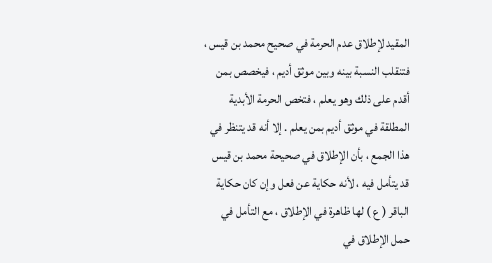المقيد لإطلاق عدم الحرمة في صحيح محمد بن قيس ، فتنقلب النسبة بينه وبين موثق أديم ، فيخصص بمن أقدم على ذلك وهو يعلم ، فتخص الحرمة الأبدية المطلقة في موثق أديم بمن يعلم . إلا أنه قد يتنظر في هذا الجمع ، بأن الإطلاق في صحيحة محمد بن قيس قد يتأمل فيه ، لأنه حكاية عن فعل وإن كان حكاية الباقر ( ع ) لها ظاهرة في الإطلاق ، مع التأمل في حمل الإطلاق في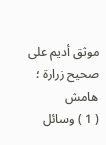موثق أديم على صحيح زرارة ؛
هامش
( 1 ) وسائل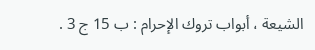الشيعة ، أبواب تروك الإحرام : ب 15 ج 3 .